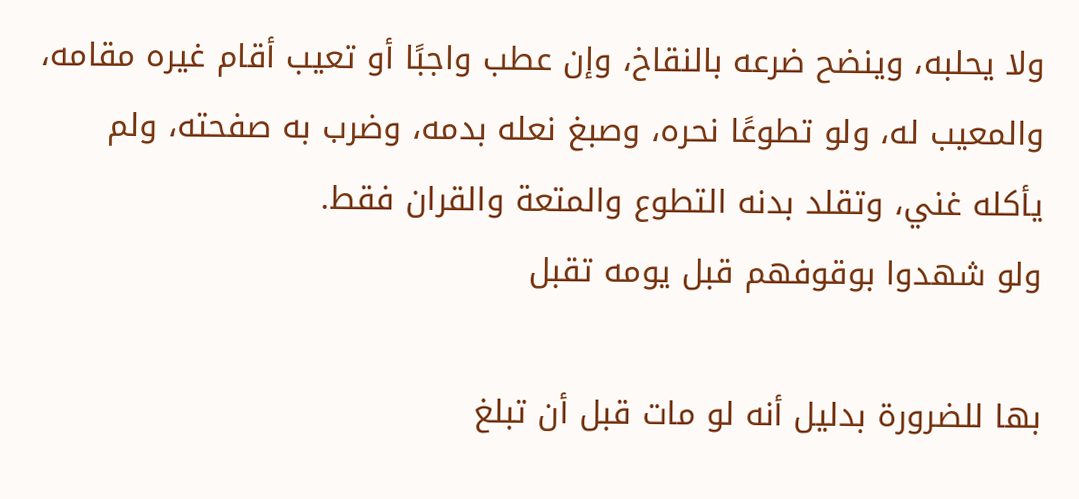ولا يحلبه، وينضح ضرعه بالنقاخ، وإن عطب واجبًا أو تعيب أقام غيره مقامه، والمعيب له، ولو تطوعًا نحره، وصبغ نعله بدمه، وضرب به صفحته، ولم يأكله غني، وتقلد بدنه التطوع والمتعة والقران فقط.
ولو شهدوا بوقوفهم قبل يومه تقبل

بها للضرورة بدليل أنه لو مات قبل أن تبلغ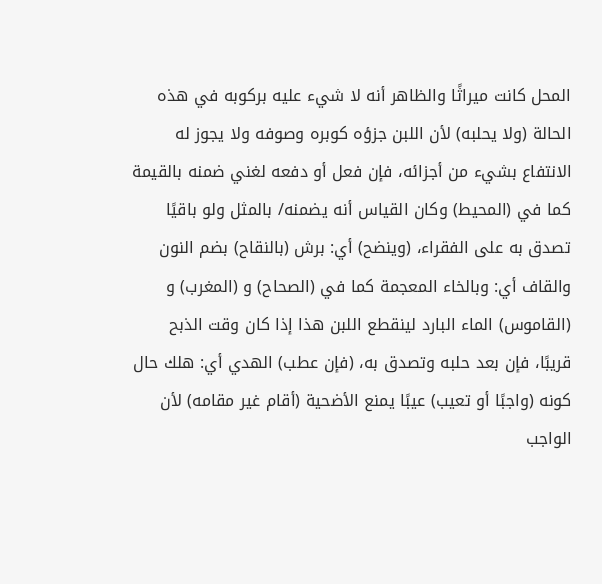المحل كانت ميراثًا والظاهر أنه لا شيء عليه بركوبه في هذه الحالة (ولا يحلبه) لأن اللبن جزؤه كوبره وصوفه ولا يجوز له الانتفاع بشيء من أجزائه، فإن فعل أو دفعه لغني ضمنه بالقيمة كما في (المحيط) وكان القياس أنه يضمنه/ بالمثل ولو باقيًا تصدق به على الفقراء، (وينضح) أي: برش (بالنقاح) بضم النون والقاف أي: وبالخاء المعجمة كما في (الصحاح) و (المغرب) و (القاموس) الماء البارد لينقطع اللبن هذا إذا كان وقت الذبح قريبًا، فإن بعد حلبه وتصدق به، (فإن عطب) الهدي أي: هلك حال كونه (واجبًا أو تعيب) عيبًا يمنع الأضحية (أقام غير مقامه) لأن الواجب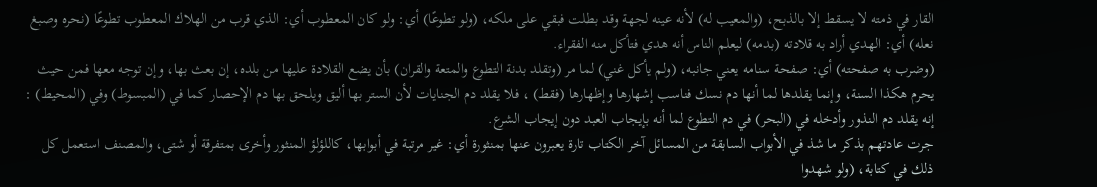القار في ذمته لا يسقط إلا بالذبح، (والمعيب له) لأنه عينه لجهة وقد بطلت فبقي على ملكه، (ولو تطوعًا) أي: ولو كان المعطوب أي: الذي قرب من الهلاك المعطوب تطوعًا (نحره وصبغ نعله) أي: الهدي أراد به قلادته (بدمه) ليعلم الناس أنه هدي فتأكل منه الفقراء.
(وضرب به صفحته) أي: صفحة سنامه يعني جانبه، (ولم يأكل غني) لما مر (وتقلد بدنة التطوع والمتعة والقران) بأن يضع القلادة عليها من بلده، إن بعث بها، وإن توجه معها فمن حيث يحرم هكذا السنة، وإنما يقلدها لما أنها دم نسك فناسب إشهارها وإظهارها (فقط) ، فلا يقلد دم الجنايات لأن الستر بها أليق ويلحق بها دم الإحصار كما في (المبسوط) وفي (المحيط) : إنه يقلد دم النذور وأدخله في (البحر) في دم التطوع لما أنه بإيجاب العبد دون إيجاب الشرع.
جرت عادتهم بذكر ما شذ في الأبواب السابقة من المسائل آخر الكتاب تارة يعبرون عنها بمنثورة أي: غير مرتبة في أبوابها، كاللؤلؤ المنثور وأخرى بمتفرقة أو شتى، والمصنف استعمل كل ذلك في كتابة، (ولو شهدوا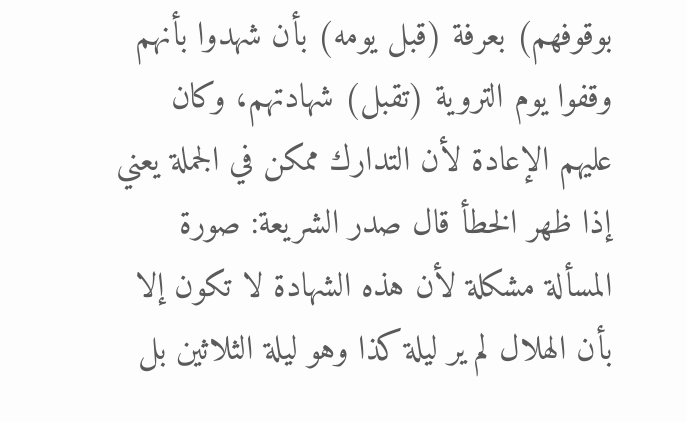بوقوفهم) بعرفة (قبل يومه) بأن شهدوا بأنهم وقفوا يوم التروية (تقبل) شهادتهم، وكان عليهم الإعادة لأن التدارك ممكن في الجملة يعني إذا ظهر الخطأ قال صدر الشريعة: صورة المسألة مشكلة لأن هذه الشهادة لا تكون إلا بأن الهلال لم ير ليلة كذا وهو ليلة الثلاثين بل